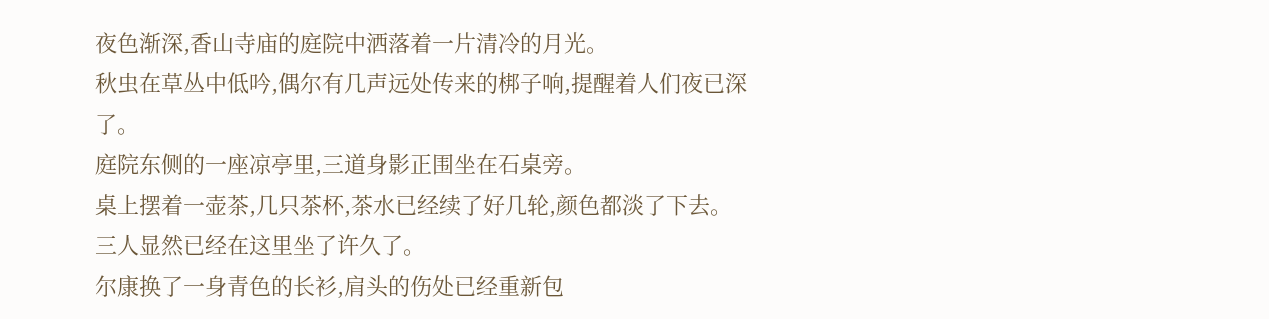夜色渐深,香山寺庙的庭院中洒落着一片清冷的月光。
秋虫在草丛中低吟,偶尔有几声远处传来的梆子响,提醒着人们夜已深了。
庭院东侧的一座凉亭里,三道身影正围坐在石桌旁。
桌上摆着一壶茶,几只茶杯,茶水已经续了好几轮,颜色都淡了下去。
三人显然已经在这里坐了许久了。
尔康换了一身青色的长衫,肩头的伤处已经重新包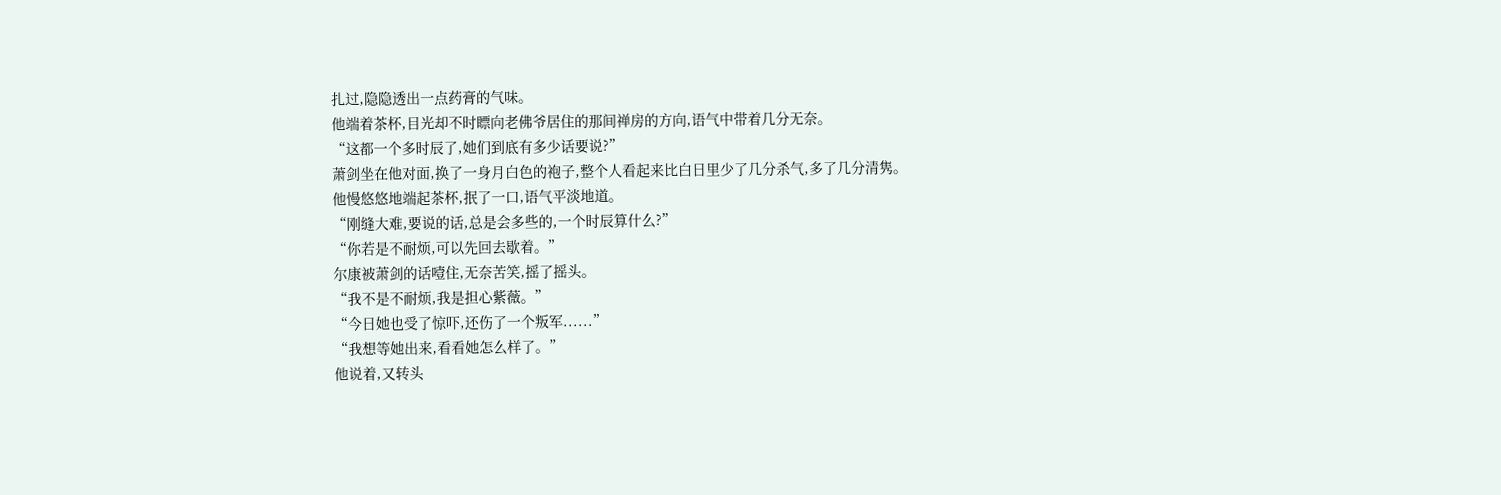扎过,隐隐透出一点药膏的气味。
他端着茶杯,目光却不时瞟向老佛爷居住的那间禅房的方向,语气中带着几分无奈。
“这都一个多时辰了,她们到底有多少话要说?”
萧剑坐在他对面,换了一身月白色的袍子,整个人看起来比白日里少了几分杀气,多了几分清隽。
他慢悠悠地端起茶杯,抿了一口,语气平淡地道。
“刚缝大难,要说的话,总是会多些的,一个时辰算什么?”
“你若是不耐烦,可以先回去歇着。”
尔康被萧剑的话噎住,无奈苦笑,摇了摇头。
“我不是不耐烦,我是担心紫薇。”
“今日她也受了惊吓,还伤了一个叛军......”
“我想等她出来,看看她怎么样了。”
他说着,又转头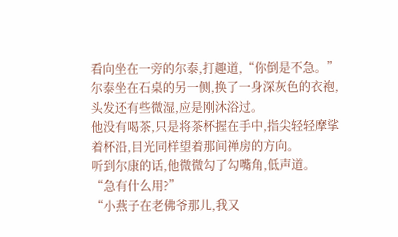看向坐在一旁的尔泰,打趣道,“你倒是不急。”
尔泰坐在石桌的另一侧,换了一身深灰色的衣袍,头发还有些微湿,应是刚沐浴过。
他没有喝茶,只是将茶杯握在手中,指尖轻轻摩挲着杯沿,目光同样望着那间禅房的方向。
听到尔康的话,他微微勾了勾嘴角,低声道。
“急有什么用?”
“小燕子在老佛爷那儿,我又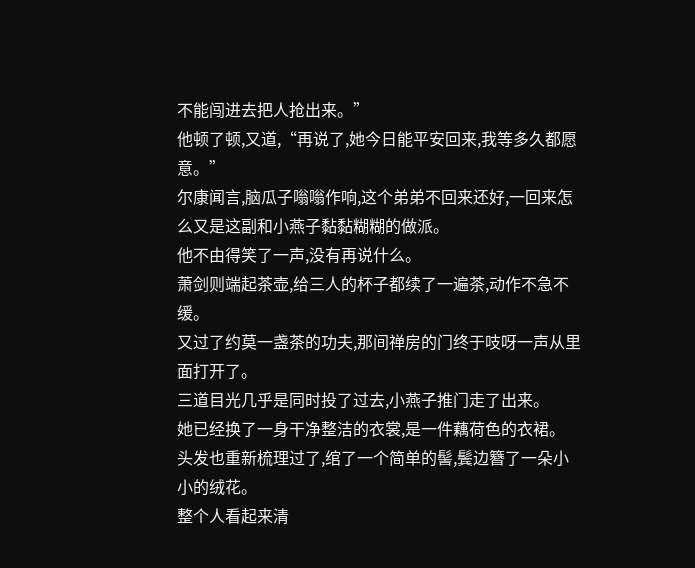不能闯进去把人抢出来。”
他顿了顿,又道,“再说了,她今日能平安回来,我等多久都愿意。”
尔康闻言,脑瓜子嗡嗡作响,这个弟弟不回来还好,一回来怎么又是这副和小燕子黏黏糊糊的做派。
他不由得笑了一声,没有再说什么。
萧剑则端起茶壶,给三人的杯子都续了一遍茶,动作不急不缓。
又过了约莫一盏茶的功夫,那间禅房的门终于吱呀一声从里面打开了。
三道目光几乎是同时投了过去,小燕子推门走了出来。
她已经换了一身干净整洁的衣裳,是一件藕荷色的衣裙。
头发也重新梳理过了,绾了一个简单的髻,鬓边簪了一朵小小的绒花。
整个人看起来清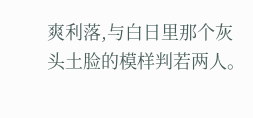爽利落,与白日里那个灰头土脸的模样判若两人。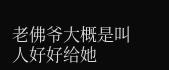老佛爷大概是叫人好好给她